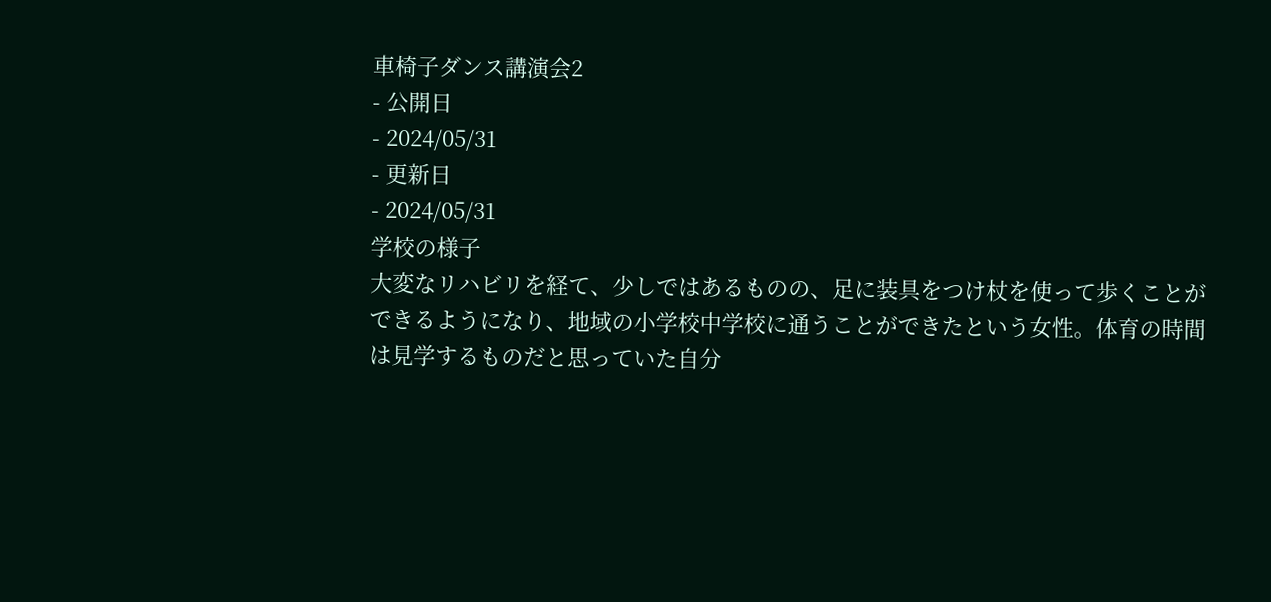車椅子ダンス講演会2
- 公開日
- 2024/05/31
- 更新日
- 2024/05/31
学校の様子
大変なリハビリを経て、少しではあるものの、足に装具をつけ杖を使って歩くことができるようになり、地域の小学校中学校に通うことができたという女性。体育の時間は見学するものだと思っていた自分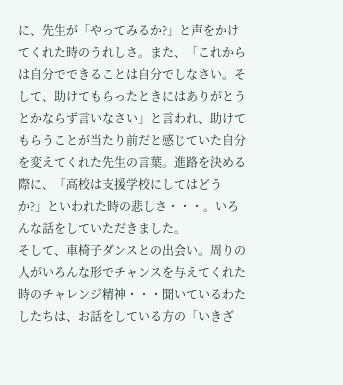に、先生が「やってみるか?」と声をかけてくれた時のうれしさ。また、「これからは自分でできることは自分でしなさい。そして、助けてもらったときにはありがとうとかならず言いなさい」と言われ、助けてもらうことが当たり前だと感じていた自分を変えてくれた先生の言葉。進路を決める際に、「高校は支援学校にしてはどうか?」といわれた時の悲しさ・・・。いろんな話をしていただきました。
そして、車椅子ダンスとの出会い。周りの人がいろんな形でチャンスを与えてくれた時のチャレンジ精神・・・聞いているわたしたちは、お話をしている方の「いきざ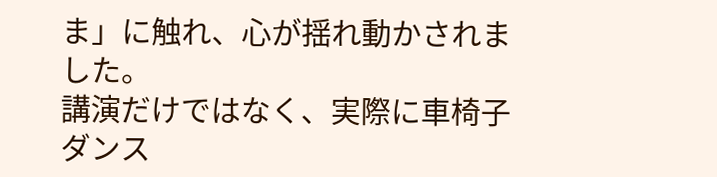ま」に触れ、心が揺れ動かされました。
講演だけではなく、実際に車椅子ダンス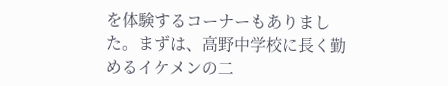を体験するコーナーもありました。まずは、高野中学校に長く勤めるイケメンの二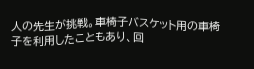人の先生が挑戦。車椅子バスケット用の車椅子を利用したこともあり、回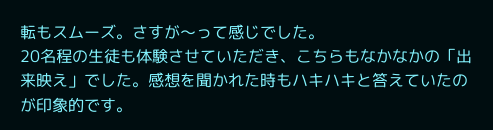転もスムーズ。さすが〜って感じでした。
20名程の生徒も体験させていただき、こちらもなかなかの「出来映え」でした。感想を聞かれた時もハキハキと答えていたのが印象的です。